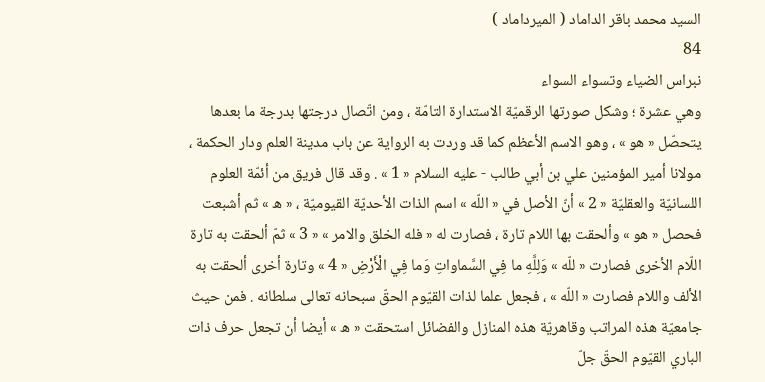السيد محمد باقر الداماد ( الميرداماد )
84
نبراس الضياء وتسواء السواء
وهي عشرة ؛ وشكل صورتها الرقميّة الاستدارة التامّة ، ومن اتّصال درجتها بدرجة ما بعدها يتحصّل « هو » ، وهو الاسم الأعظم كما قد وردت به الرواية عن باب مدينة العلم ودار الحكمة ، مولانا أمير المؤمنين علي بن أبي طالب - عليه السلام « 1 » . وقد قال فريق من أئمّة العلوم اللسانيّة والعقليّة « 2 » أنّ الأصل في « اللّه » اسم الذات الأحديّة القيوميّة ، « ه » ثم أشبعت فحصل « هو » وألحقت بها اللام تارة ، فصارت له « فله الخلق والامر » « 3 » ثمّ ألحقت به تارة اللّام الأخرى فصارت « للّه » وَلِلَّهِ ما فِي السَّماواتِ وَما فِي الْأَرْضِ « 4 » وتارة أخرى ألحقت به الألف واللام فصارت « اللّه » ، فجعل علما لذات القيّوم الحقّ سبحانه تعالى سلطانه . فمن حيث جامعيّة هذه المراتب وقاهريّة هذه المنازل والفضائل استحقت « ه » أيضا أن تجعل حرف ذات الباري القيّوم الحقّ جلّ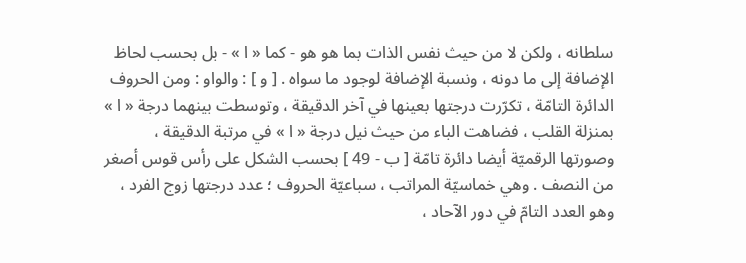سلطانه ، ولكن لا من حيث نفس الذات بما هو هو - كما « ا » - بل بحسب لحاظ الإضافة إلى ما دونه ، ونسبة الإضافة لوجود ما سواه . [ و ] : والواو : ومن الحروف الدائرة التامّة ، تكرّرت درجتها بعينها في آخر الدقيقة ، وتوسطت بينهما درجة « ا » بمنزلة القلب ، فضاهت الباء من حيث نيل درجة « ا » في مرتبة الدقيقة ، وصورتها الرقميّة أيضا دائرة تامّة [ ب - 49 ] بحسب الشكل على رأس قوس أصغر من النصف . وهي خماسيّة المراتب ، سباعيّة الحروف ؛ عدد درجتها زوج الفرد ، وهو العدد التامّ في دور الآحاد ،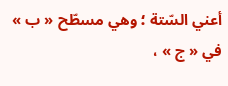أعني السّتة ؛ وهي مسطّح « ب » في « ج » ،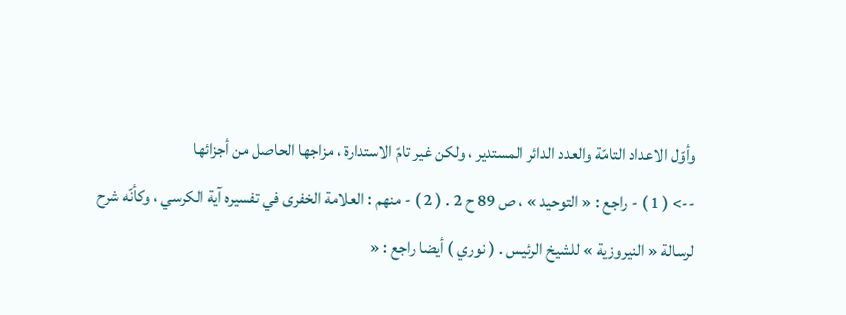وأوّل الاعداد التامّة والعدد الدائر المستدير ، ولكن غير تامّ الاستدارة ، مزاجها الحاصل من أجزائها
--> ( 1 ) - راجع : « التوحيد » ، ص 89 ح 2 . ( 2 ) - منهم : العلامة الخفرى في تفسيره آية الكرسي ، وكأنّه شرح لرسالة « النيروزية » للشيخ الرئيس . ( نوري ) أيضا راجع : «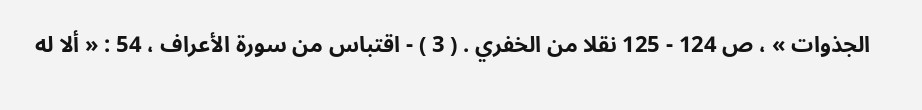الجذوات » ، ص 124 - 125 نقلا من الخفري . ( 3 ) - اقتباس من سورة الأعراف ، 54 : « ألا له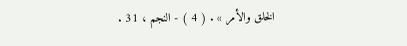الخلق والأمر » . ( 4 ) - النجم ، 31 .